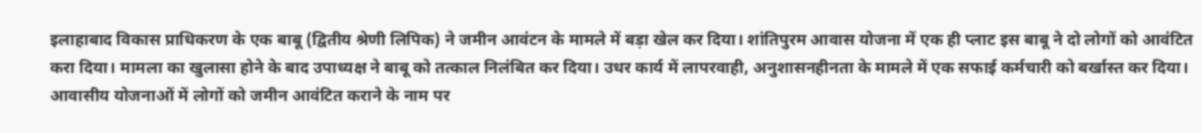इलाहाबाद विकास प्राधिकरण के एक बाबू (द्वितीय श्रेणी लिपिक) ने जमीन आवंटन के मामले में बड़ा खेल कर दिया। शांतिपुरम आवास योजना में एक ही प्लाट इस बाबू ने दो लोगों को आवंटित करा दिया। मामला का खुलासा होने के बाद उपाध्यक्ष ने बाबू को तत्काल निलंबित कर दिया। उधर कार्य में लापरवाही, अनुशासनहीनता के मामले में एक सफाई कर्मचारी को बर्खास्त कर दिया।
आवासीय योजनाओं में लोगों को जमीन आवंटित कराने के नाम पर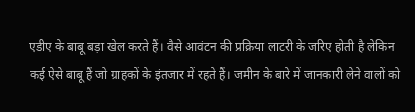एडीए के बाबू बड़ा खेल करते हैं। वैसे आवंटन की प्रक्रिया लाटरी के जरिए होती है लेकिन कई ऐसे बाबू हैं जो ग्राहकों के इंतजार में रहते हैं। जमीन के बारे में जानकारी लेने वालों को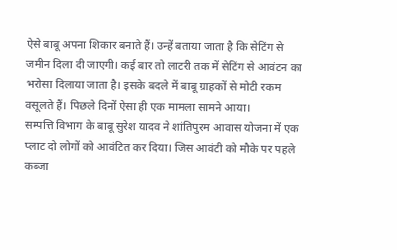ऐसे बाबू अपना शिकार बनाते हैं। उन्हें बताया जाता है कि सेटिंग से जमीन दिला दी जाएगी। कई बार तो लाटरी तक में सेटिंग से आवंटन का भरोसा दिलाया जाता है। इसके बदले में बाबू ग्राहकों से मोटी रकम वसूलते हैं। पिछले दिनों ऐसा ही एक मामला सामने आया।
सम्पत्ति विभाग के बाबू सुरेश यादव ने शांतिपुरम आवास योजना में एक प्लाट दो लोगों को आवंटित कर दिया। जिस आवंटी को मौके पर पहले कब्जा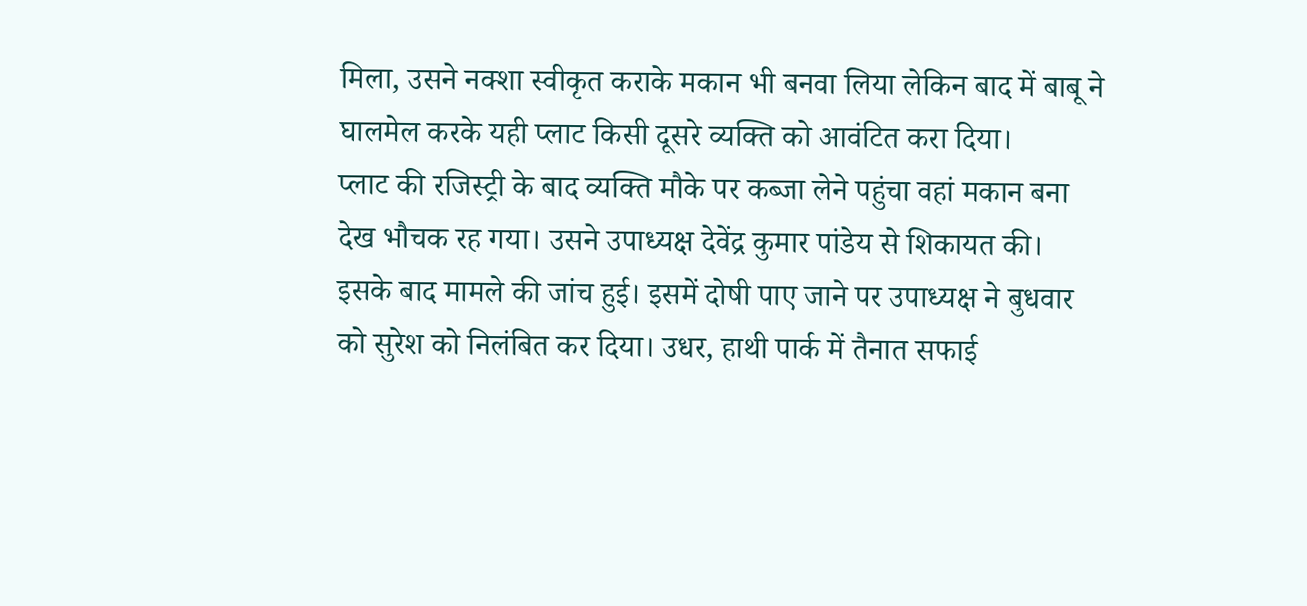मिला, उसने नक्शा स्वीकृत कराके मकान भी बनवा लिया लेकिन बाद में बाबू ने घालमेल करके यही प्लाट किसी दूसरे व्यक्ति को आवंटित करा दिया।
प्लाट की रजिस्ट्री के बाद व्यक्ति मौके पर कब्जा लेने पहुंचा वहां मकान बना देख भौचक रह गया। उसने उपाध्यक्ष देवेंद्र कुमार पांडेय से शिकायत की। इसके बाद मामले की जांच हुई। इसमें दोषी पाए जाने पर उपाध्यक्ष ने बुधवार को सुरेश को निलंबित कर दिया। उधर, हाथी पार्क में तैनात सफाई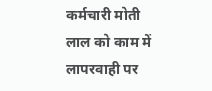कर्मचारी मोती लाल को काम में लापरवाही पर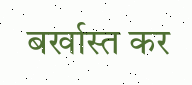बर्खास्त कर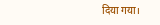दिया गया।